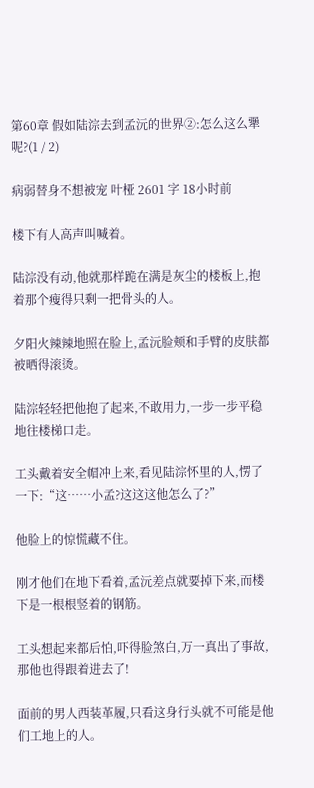第60章 假如陆淙去到孟沅的世界②:怎么这么犟呢?(1 / 2)

病弱替身不想被宠 叶桠 2601 字 18小时前

楼下有人高声叫喊着。

陆淙没有动,他就那样跪在满是灰尘的楼板上,抱着那个瘦得只剩一把骨头的人。

夕阳火辣辣地照在脸上,孟沅脸颊和手臂的皮肤都被晒得滚烫。

陆淙轻轻把他抱了起来,不敢用力,一步一步平稳地往楼梯口走。

工头戴着安全帽冲上来,看见陆淙怀里的人,愣了一下:“这……小孟?这这这他怎么了?”

他脸上的惊慌藏不住。

刚才他们在地下看着,孟沅差点就要掉下来,而楼下是一根根竖着的钢筋。

工头想起来都后怕,吓得脸煞白,万一真出了事故,那他也得跟着进去了!

面前的男人西装革履,只看这身行头就不可能是他们工地上的人。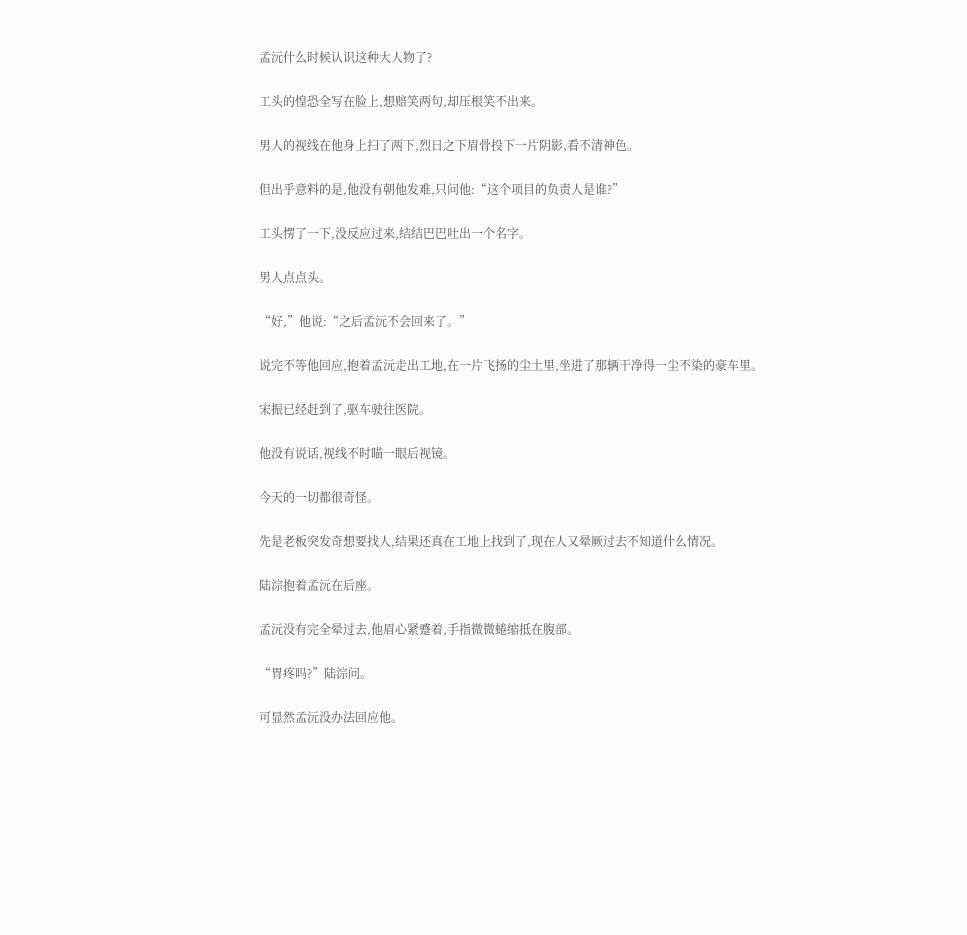孟沅什么时候认识这种大人物了?

工头的惶恐全写在脸上,想赔笑两句,却压根笑不出来。

男人的视线在他身上扫了两下,烈日之下眉骨投下一片阴影,看不清神色。

但出乎意料的是,他没有朝他发难,只问他:“这个项目的负责人是谁?”

工头愣了一下,没反应过来,结结巴巴吐出一个名字。

男人点点头。

“好,”他说:“之后孟沅不会回来了。”

说完不等他回应,抱着孟沅走出工地,在一片飞扬的尘土里,坐进了那辆干净得一尘不染的豪车里。

宋振已经赶到了,驱车驶往医院。

他没有说话,视线不时瞄一眼后视镜。

今天的一切都很奇怪。

先是老板突发奇想要找人,结果还真在工地上找到了,现在人又晕厥过去不知道什么情况。

陆淙抱着孟沅在后座。

孟沅没有完全晕过去,他眉心紧蹙着,手指微微蜷缩抵在腹部。

“胃疼吗?”陆淙问。

可显然孟沅没办法回应他。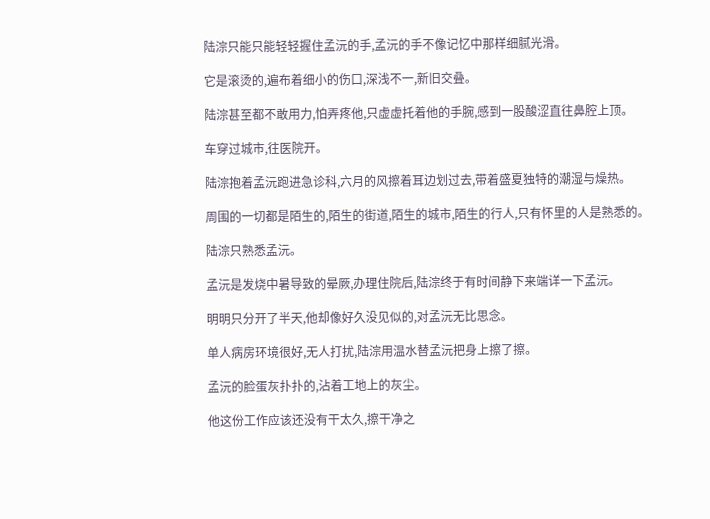陆淙只能只能轻轻握住孟沅的手,孟沅的手不像记忆中那样细腻光滑。

它是滚烫的,遍布着细小的伤口,深浅不一,新旧交叠。

陆淙甚至都不敢用力,怕弄疼他,只虚虚托着他的手腕,感到一股酸涩直往鼻腔上顶。

车穿过城市,往医院开。

陆淙抱着孟沅跑进急诊科,六月的风擦着耳边划过去,带着盛夏独特的潮湿与燥热。

周围的一切都是陌生的,陌生的街道,陌生的城市,陌生的行人,只有怀里的人是熟悉的。

陆淙只熟悉孟沅。

孟沅是发烧中暑导致的晕厥,办理住院后,陆淙终于有时间静下来端详一下孟沅。

明明只分开了半天,他却像好久没见似的,对孟沅无比思念。

单人病房环境很好,无人打扰,陆淙用温水替孟沅把身上擦了擦。

孟沅的脸蛋灰扑扑的,沾着工地上的灰尘。

他这份工作应该还没有干太久,擦干净之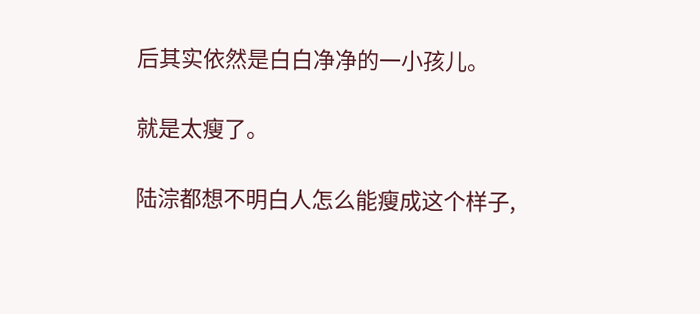后其实依然是白白净净的一小孩儿。

就是太瘦了。

陆淙都想不明白人怎么能瘦成这个样子,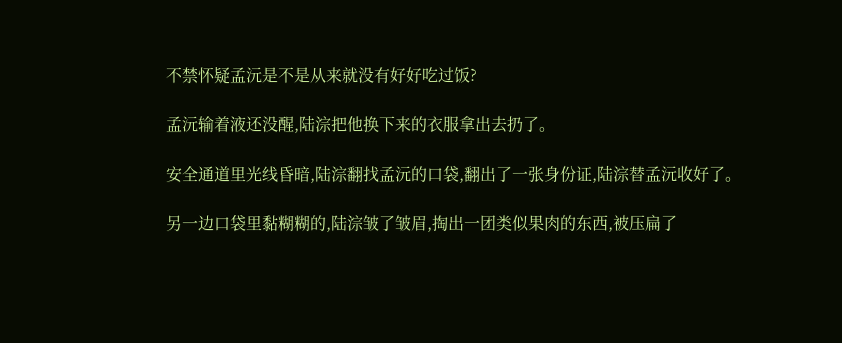不禁怀疑孟沅是不是从来就没有好好吃过饭?

孟沅输着液还没醒,陆淙把他换下来的衣服拿出去扔了。

安全通道里光线昏暗,陆淙翻找孟沅的口袋,翻出了一张身份证,陆淙替孟沅收好了。

另一边口袋里黏糊糊的,陆淙皱了皱眉,掏出一团类似果肉的东西,被压扁了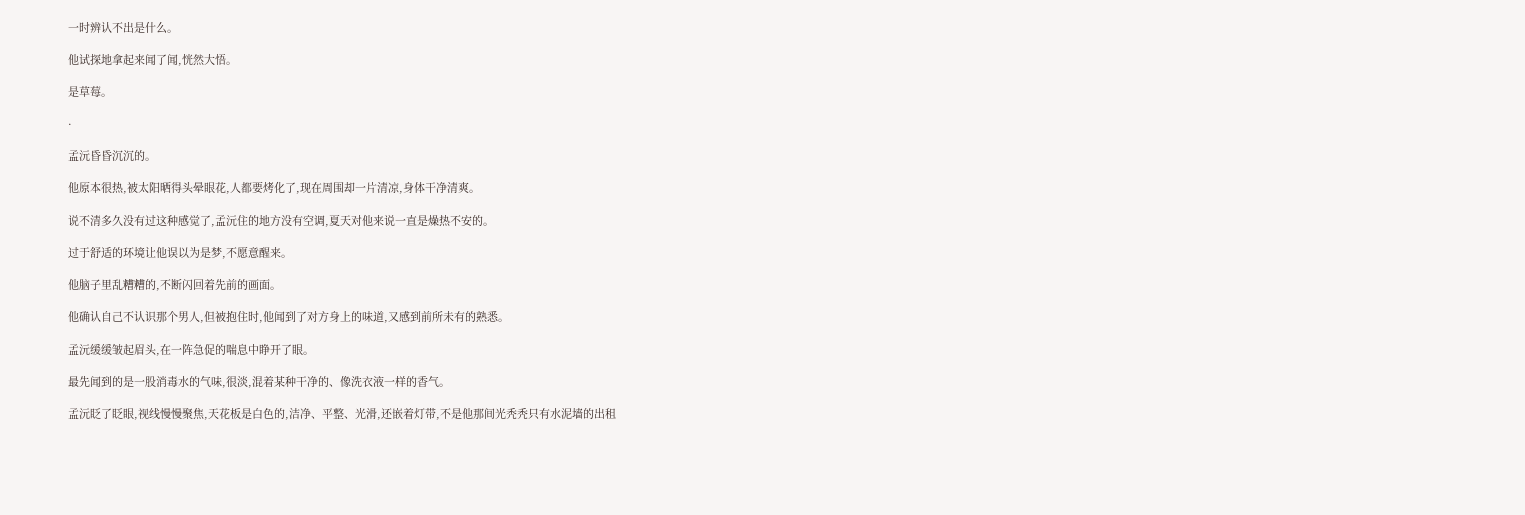一时辨认不出是什么。

他试探地拿起来闻了闻,恍然大悟。

是草莓。

·

孟沅昏昏沉沉的。

他原本很热,被太阳晒得头晕眼花,人都要烤化了,现在周围却一片清凉,身体干净清爽。

说不清多久没有过这种感觉了,孟沅住的地方没有空调,夏天对他来说一直是燥热不安的。

过于舒适的环境让他误以为是梦,不愿意醒来。

他脑子里乱糟糟的,不断闪回着先前的画面。

他确认自己不认识那个男人,但被抱住时,他闻到了对方身上的味道,又感到前所未有的熟悉。

孟沅缓缓皱起眉头,在一阵急促的喘息中睁开了眼。

最先闻到的是一股消毒水的气味,很淡,混着某种干净的、像洗衣液一样的香气。

孟沅眨了眨眼,视线慢慢聚焦,天花板是白色的,洁净、平整、光滑,还嵌着灯带,不是他那间光秃秃只有水泥墙的出租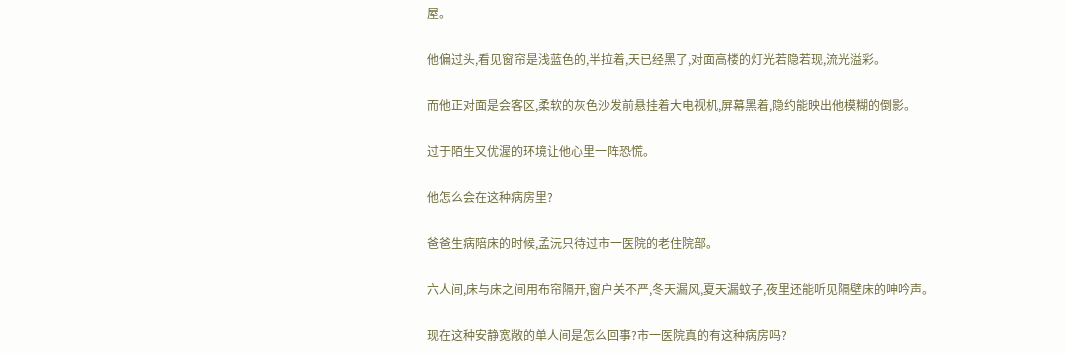屋。

他偏过头,看见窗帘是浅蓝色的,半拉着,天已经黑了,对面高楼的灯光若隐若现,流光溢彩。

而他正对面是会客区,柔软的灰色沙发前悬挂着大电视机,屏幕黑着,隐约能映出他模糊的倒影。

过于陌生又优渥的环境让他心里一阵恐慌。

他怎么会在这种病房里?

爸爸生病陪床的时候,孟沅只待过市一医院的老住院部。

六人间,床与床之间用布帘隔开,窗户关不严,冬天漏风,夏天漏蚊子,夜里还能听见隔壁床的呻吟声。

现在这种安静宽敞的单人间是怎么回事?市一医院真的有这种病房吗?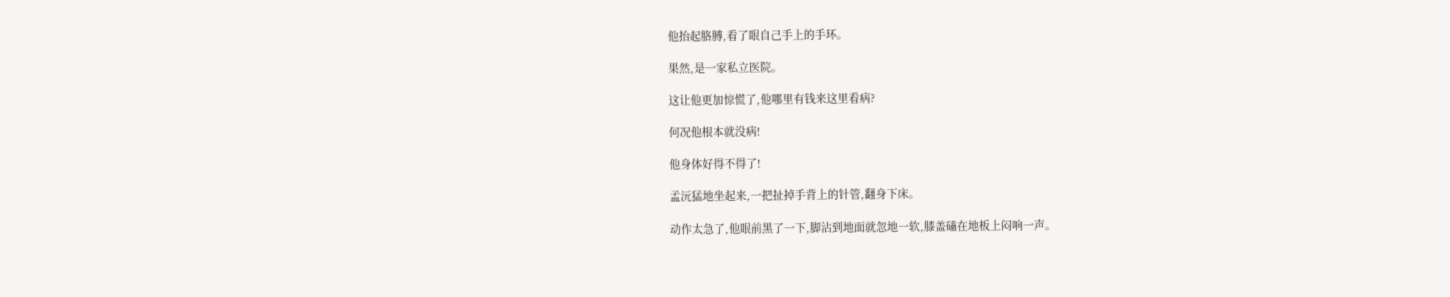他抬起胳膊,看了眼自己手上的手环。

果然,是一家私立医院。

这让他更加惊慌了,他哪里有钱来这里看病?

何况他根本就没病!

他身体好得不得了!

孟沅猛地坐起来,一把扯掉手背上的针管,翻身下床。

动作太急了,他眼前黑了一下,脚沾到地面就忽地一软,膝盖磕在地板上闷响一声。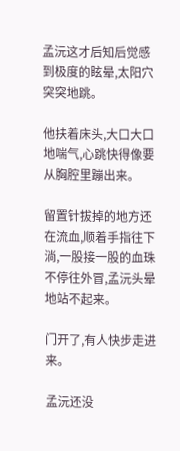孟沅这才后知后觉感到极度的眩晕,太阳穴突突地跳。

他扶着床头,大口大口地喘气,心跳快得像要从胸腔里蹦出来。

留置针拔掉的地方还在流血,顺着手指往下淌,一股接一股的血珠不停往外冒,孟沅头晕地站不起来。

门开了,有人快步走进来。

孟沅还没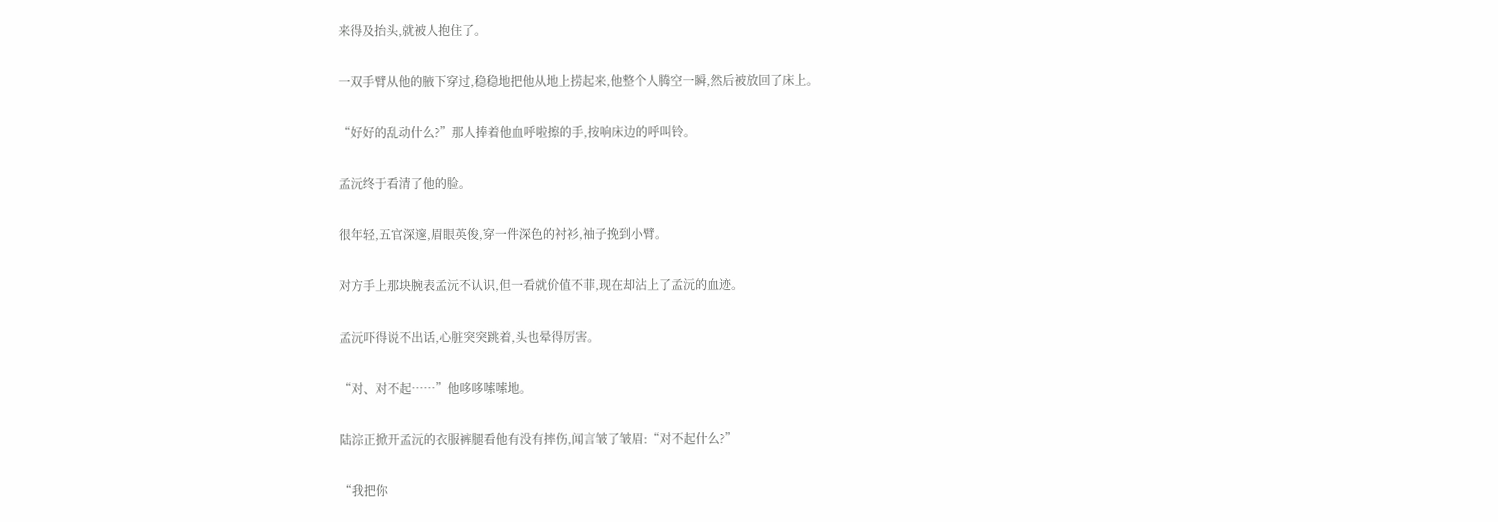来得及抬头,就被人抱住了。

一双手臂从他的腋下穿过,稳稳地把他从地上捞起来,他整个人腾空一瞬,然后被放回了床上。

“好好的乱动什么?”那人捧着他血呼啦擦的手,按响床边的呼叫铃。

孟沅终于看清了他的脸。

很年轻,五官深邃,眉眼英俊,穿一件深色的衬衫,袖子挽到小臂。

对方手上那块腕表孟沅不认识,但一看就价值不菲,现在却沾上了孟沅的血迹。

孟沅吓得说不出话,心脏突突跳着,头也晕得厉害。

“对、对不起……”他哆哆嗦嗦地。

陆淙正掀开孟沅的衣服裤腿看他有没有摔伤,闻言皱了皱眉:“对不起什么?”

“我把你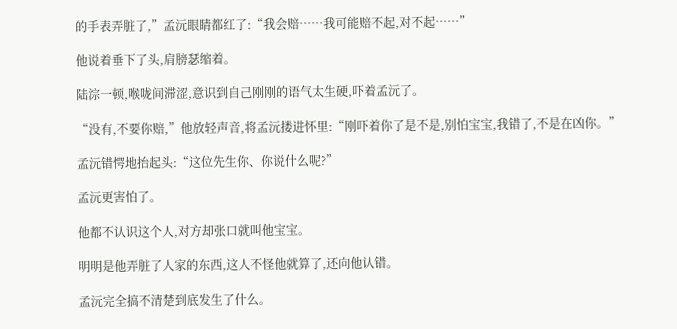的手表弄脏了,”孟沅眼睛都红了:“我会赔……我可能赔不起,对不起……”

他说着垂下了头,肩膀瑟缩着。

陆淙一顿,喉咙间滞涩,意识到自己刚刚的语气太生硬,吓着孟沅了。

“没有,不要你赔,”他放轻声音,将孟沅搂进怀里:“刚吓着你了是不是,别怕宝宝,我错了,不是在凶你。”

孟沅错愕地抬起头:“这位先生你、你说什么呢?”

孟沅更害怕了。

他都不认识这个人,对方却张口就叫他宝宝。

明明是他弄脏了人家的东西,这人不怪他就算了,还向他认错。

孟沅完全搞不清楚到底发生了什么。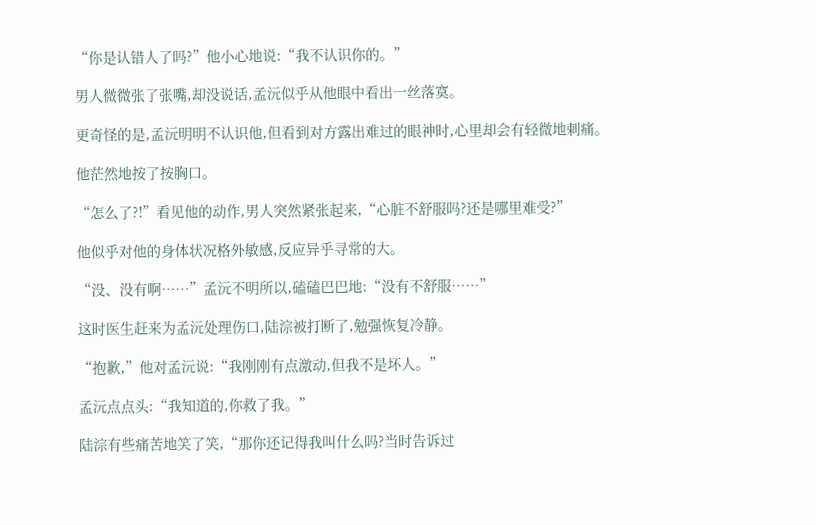“你是认错人了吗?”他小心地说:“我不认识你的。”

男人微微张了张嘴,却没说话,孟沅似乎从他眼中看出一丝落寞。

更奇怪的是,孟沅明明不认识他,但看到对方露出难过的眼神时,心里却会有轻微地刺痛。

他茫然地按了按胸口。

“怎么了?!”看见他的动作,男人突然紧张起来,“心脏不舒服吗?还是哪里难受?”

他似乎对他的身体状况格外敏感,反应异乎寻常的大。

“没、没有啊……”孟沅不明所以,磕磕巴巴地:“没有不舒服……”

这时医生赶来为孟沅处理伤口,陆淙被打断了,勉强恢复冷静。

“抱歉,”他对孟沅说:“我刚刚有点激动,但我不是坏人。”

孟沅点点头:“我知道的,你救了我。”

陆淙有些痛苦地笑了笑,“那你还记得我叫什么吗?当时告诉过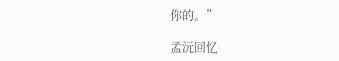你的。”

孟沅回忆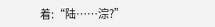着:“陆……淙?”